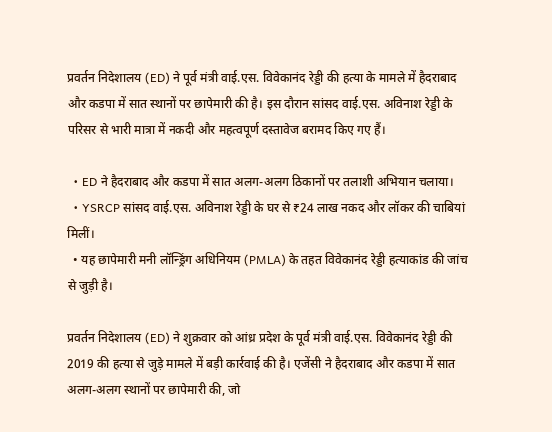प्रवर्तन निदेशालय (ED) ने पूर्व मंत्री वाई.एस. विवेकानंद रेड्डी की हत्या के मामले में हैदराबाद और कडपा में सात स्थानों पर छापेमारी की है। इस दौरान सांसद वाई.एस. अविनाश रेड्डी के परिसर से भारी मात्रा में नकदी और महत्वपूर्ण दस्तावेज बरामद किए गए हैं।

  • ED ने हैदराबाद और कडपा में सात अलग-अलग ठिकानों पर तलाशी अभियान चलाया।
  • YSRCP सांसद वाई.एस. अविनाश रेड्डी के घर से ₹24 लाख नकद और लॉकर की चाबियां मिलीं।
  • यह छापेमारी मनी लॉन्ड्रिंग अधिनियम (PMLA) के तहत विवेकानंद रेड्डी हत्याकांड की जांच से जुड़ी है।

प्रवर्तन निदेशालय (ED) ने शुक्रवार को आंध्र प्रदेश के पूर्व मंत्री वाई.एस. विवेकानंद रेड्डी की 2019 की हत्या से जुड़े मामले में बड़ी कार्रवाई की है। एजेंसी ने हैदराबाद और कडपा में सात अलग-अलग स्थानों पर छापेमारी की, जो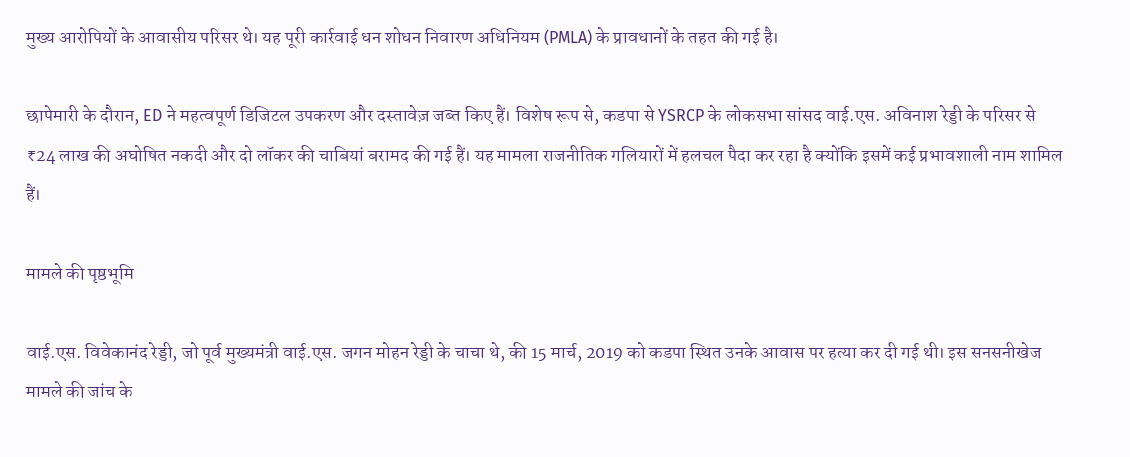मुख्य आरोपियों के आवासीय परिसर थे। यह पूरी कार्रवाई धन शोधन निवारण अधिनियम (PMLA) के प्रावधानों के तहत की गई है।

छापेमारी के दौरान, ED ने महत्वपूर्ण डिजिटल उपकरण और दस्तावेज़ जब्त किए हैं। विशेष रूप से, कडपा से YSRCP के लोकसभा सांसद वाई.एस. अविनाश रेड्डी के परिसर से ₹24 लाख की अघोषित नकदी और दो लॉकर की चाबियां बरामद की गई हैं। यह मामला राजनीतिक गलियारों में हलचल पैदा कर रहा है क्योंकि इसमें कई प्रभावशाली नाम शामिल हैं।

मामले की पृष्ठभूमि

वाई.एस. विवेकानंद रेड्डी, जो पूर्व मुख्यमंत्री वाई.एस. जगन मोहन रेड्डी के चाचा थे, की 15 मार्च, 2019 को कडपा स्थित उनके आवास पर हत्या कर दी गई थी। इस सनसनीखेज मामले की जांच के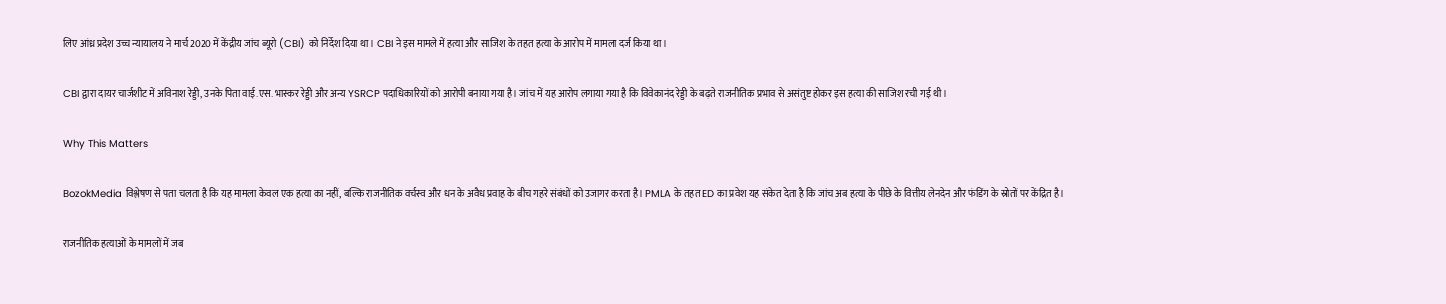लिए आंध्र प्रदेश उच्च न्यायालय ने मार्च 2020 में केंद्रीय जांच ब्यूरो (CBI) को निर्देश दिया था। CBI ने इस मामले में हत्या और साजिश के तहत हत्या के आरोप में मामला दर्ज किया था।

CBI द्वारा दायर चार्जशीट में अविनाश रेड्डी, उनके पिता वाई.एस. भास्कर रेड्डी और अन्य YSRCP पदाधिकारियों को आरोपी बनाया गया है। जांच में यह आरोप लगाया गया है कि विवेकानंद रेड्डी के बढ़ते राजनीतिक प्रभाव से असंतुष्ट होकर इस हत्या की साजिश रची गई थी।

Why This Matters

BozokMedia विश्लेषण से पता चलता है कि यह मामला केवल एक हत्या का नहीं, बल्कि राजनीतिक वर्चस्व और धन के अवैध प्रवाह के बीच गहरे संबंधों को उजागर करता है। PMLA के तहत ED का प्रवेश यह संकेत देता है कि जांच अब हत्या के पीछे के वित्तीय लेनदेन और फंडिंग के स्रोतों पर केंद्रित है।

राजनीतिक हत्याओं के मामलों में जब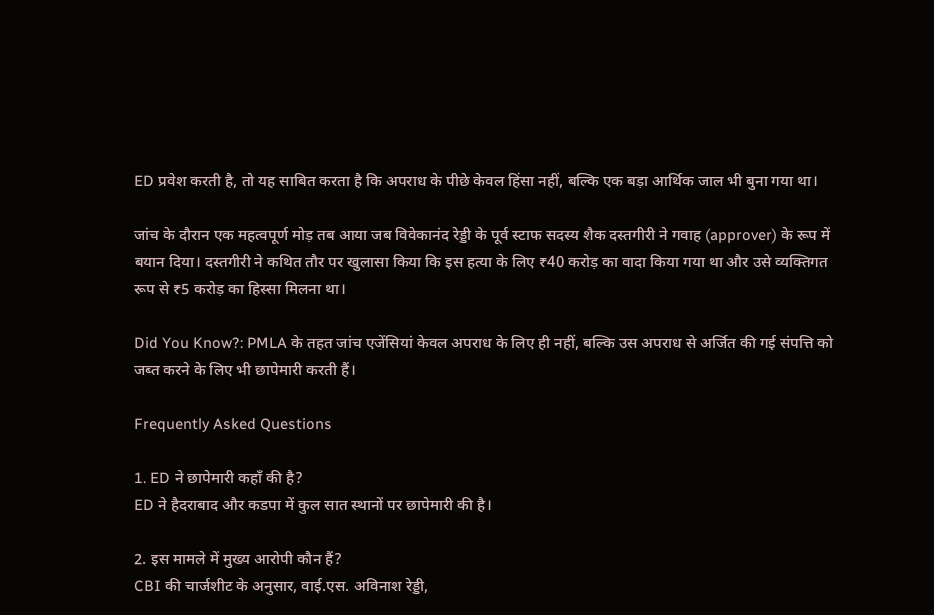ED प्रवेश करती है, तो यह साबित करता है कि अपराध के पीछे केवल हिंसा नहीं, बल्कि एक बड़ा आर्थिक जाल भी बुना गया था।

जांच के दौरान एक महत्वपूर्ण मोड़ तब आया जब विवेकानंद रेड्डी के पूर्व स्टाफ सदस्य शैक दस्तगीरी ने गवाह (approver) के रूप में बयान दिया। दस्तगीरी ने कथित तौर पर खुलासा किया कि इस हत्या के लिए ₹40 करोड़ का वादा किया गया था और उसे व्यक्तिगत रूप से ₹5 करोड़ का हिस्सा मिलना था।

Did You Know?: PMLA के तहत जांच एजेंसियां केवल अपराध के लिए ही नहीं, बल्कि उस अपराध से अर्जित की गई संपत्ति को जब्त करने के लिए भी छापेमारी करती हैं।

Frequently Asked Questions

1. ED ने छापेमारी कहाँ की है?
ED ने हैदराबाद और कडपा में कुल सात स्थानों पर छापेमारी की है।

2. इस मामले में मुख्य आरोपी कौन हैं?
CBI की चार्जशीट के अनुसार, वाई.एस. अविनाश रेड्डी,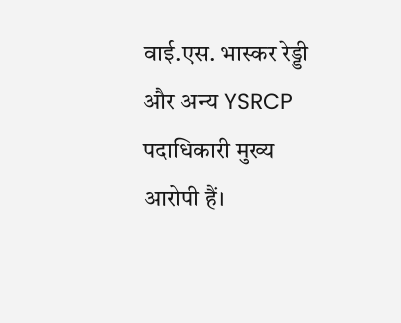वाई.एस. भास्कर रेड्डी और अन्य YSRCP पदाधिकारी मुख्य आरोपी हैं।